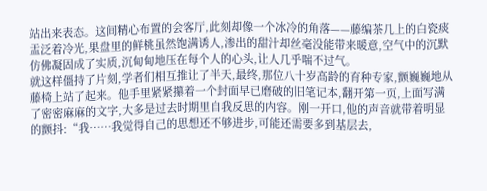站出来表态。这间精心布置的会客厅,此刻却像一个冰冷的角落——藤编茶几上的白瓷痰盂泛着冷光,果盘里的鲜桃虽然饱满诱人,渗出的甜汁却丝毫没能带来暖意,空气中的沉默仿佛凝固成了实质,沉甸甸地压在每个人的心头,让人几乎喘不过气。
就这样僵持了片刻,学者们相互推让了半天,最终,那位八十岁高龄的育种专家,颤巍巍地从藤椅上站了起来。他手里紧紧攥着一个封面早已磨破的旧笔记本,翻开第一页,上面写满了密密麻麻的文字,大多是过去时期里自我反思的内容。刚一开口,他的声音就带着明显的颤抖:“我……我觉得自己的思想还不够进步,可能还需要多到基层去,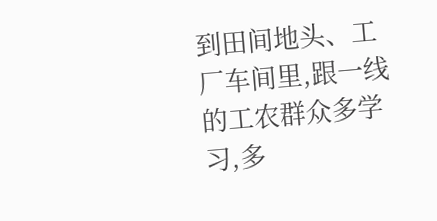到田间地头、工厂车间里,跟一线的工农群众多学习,多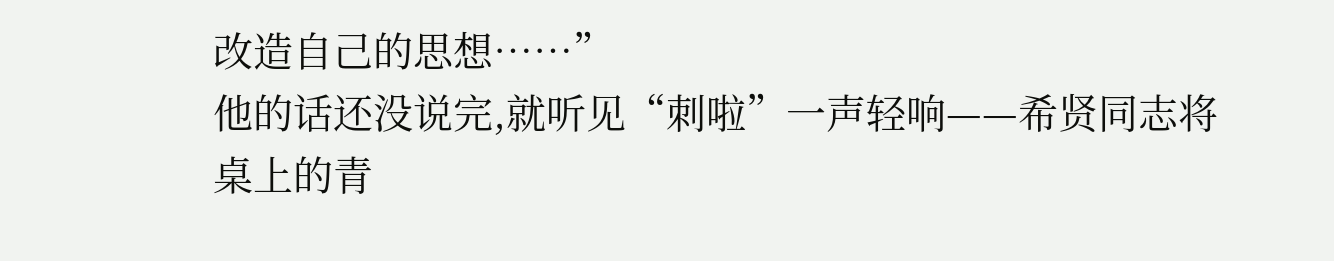改造自己的思想……”
他的话还没说完,就听见“刺啦”一声轻响——希贤同志将桌上的青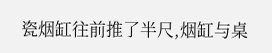瓷烟缸往前推了半尺,烟缸与桌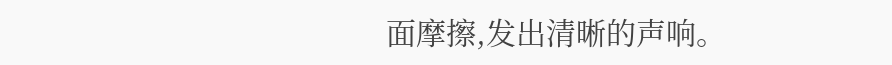面摩擦,发出清晰的声响。